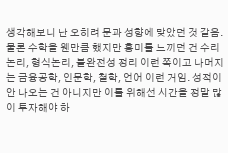생각해보니 난 오히려 문과 성향에 맞았던 것 같음. 물론 수학을 웬만큼 했지만 흥미를 느끼던 건 수리논리, 형식논리, 불완전성 정리 이런 쪽이고 나머지는 금융공학, 인문학, 철학, 언어 이런 거임. 성적이 안 나오는 건 아니지만 이를 위해선 시간을 정말 많이 투자해야 하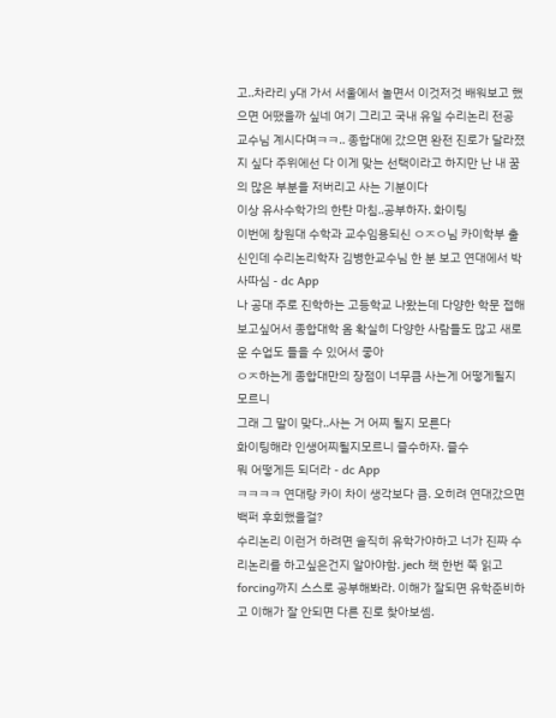고..차라리 y대 가서 서울에서 놀면서 이것저것 배워보고 했으면 어땠을까 싶네 여기 그리고 국내 유일 수리논리 전공 교수님 계시다며ㅋㅋ.. 종합대에 갔으면 완전 진로가 달라졌지 싶다 주위에선 다 이게 맞는 선택이라고 하지만 난 내 꿈의 많은 부분을 저버리고 사는 기분이다
이상 유사수학가의 한탄 마침..공부하자. 화이팅
이번에 창원대 수학과 교수임용되신 ㅇㅈㅇ님 카이학부 출신인데 수리논리학자 김병한교수님 한 분 보고 연대에서 박사따심 - dc App
나 공대 주로 진학하는 고등학교 나왔는데 다양한 학문 접해보고싶어서 종합대학 옴 확실히 다양한 사람들도 많고 새로운 수업도 들을 수 있어서 좋아
ㅇㅈ하는게 종합대만의 장점이 너무큼 사는게 어떻게될지 모르니
그래 그 말이 맞다..사는 거 어찌 될지 모른다
화이팅해라 인생어찌될지모르니 즐수하자. 즐수
뭐 어떻게든 되더라 - dc App
ㅋㅋㅋㅋ 연대랑 카이 차이 생각보다 큼. 오히려 연대갔으면 백퍼 후회했을걸?
수리논리 이런거 하려면 솔직히 유학가야하고 너가 진짜 수리논리를 하고싶은건지 알아야함. jech 책 한번 쭉 읽고 forcing까지 스스로 공부해봐라. 이해가 잘되면 유학준비하고 이해가 잘 안되면 다른 진로 찾아보셈.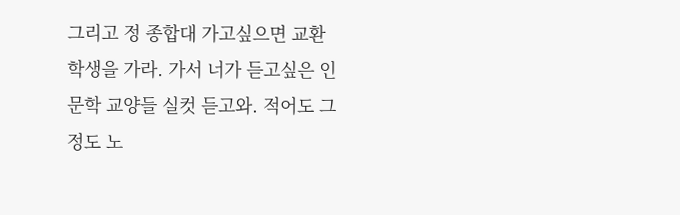그리고 정 종합대 가고싶으면 교환학생을 가라. 가서 너가 듣고싶은 인문학 교양들 실컷 듣고와. 적어도 그정도 노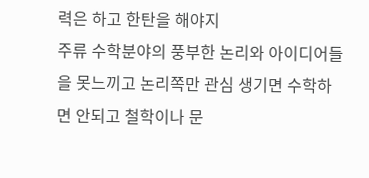력은 하고 한탄을 해야지
주류 수학분야의 풍부한 논리와 아이디어들을 못느끼고 논리쪽만 관심 생기면 수학하면 안되고 철학이나 문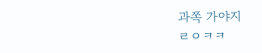과쪽 가야지
ㄹㅇㅋㅋ